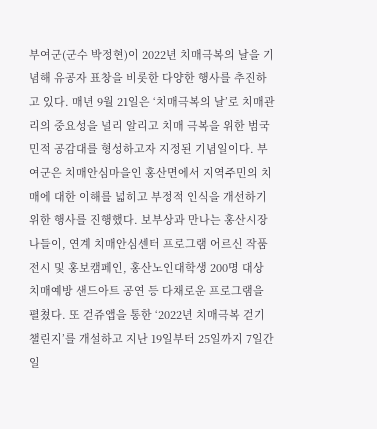부여군(군수 박정현)이 2022년 치매극복의 날을 기념해 유공자 표창을 비롯한 다양한 행사를 추진하고 있다. 매년 9월 21일은 ‘치매극복의 날’로 치매관리의 중요성을 널리 알리고 치매 극복을 위한 범국민적 공감대를 형성하고자 지정된 기념일이다. 부여군은 치매안심마을인 홍산면에서 지역주민의 치매에 대한 이해를 넓히고 부정적 인식을 개선하기 위한 행사를 진행했다. 보부상과 만나는 홍산시장나들이, 연계 치매안심센터 프로그램 어르신 작품전시 및 홍보캠페인, 홍산노인대학생 200명 대상 치매예방 샌드아트 공연 등 다채로운 프로그램을 펼쳤다. 또 걷쥬앱을 통한 ‘2022년 치매극복 걷기 챌린지’를 개설하고 지난 19일부터 25일까지 7일간 일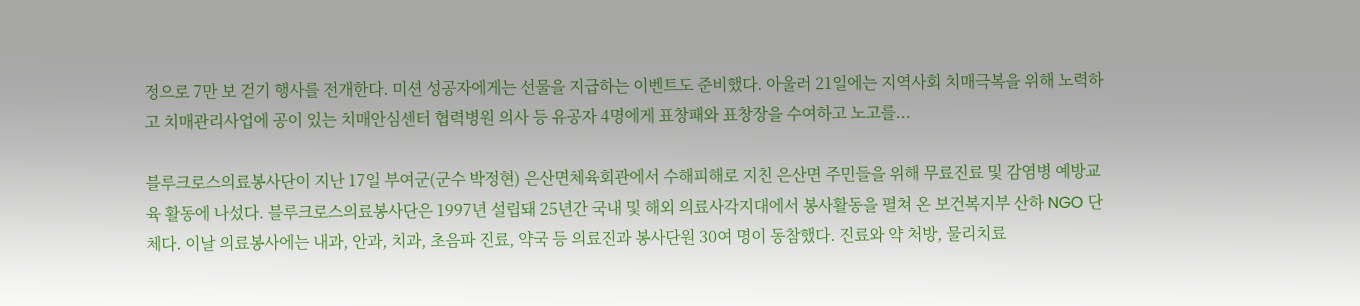정으로 7만 보 걷기 행사를 전개한다. 미션 성공자에게는 선물을 지급하는 이벤트도 준비했다. 아울러 21일에는 지역사회 치매극복을 위해 노력하고 치매관리사업에 공이 있는 치매안심센터 협력병원 의사 등 유공자 4명에게 표창패와 표창장을 수여하고 노고를...

블루크로스의료봉사단이 지난 17일 부여군(군수 박정현) 은산면체육회관에서 수해피해로 지친 은산면 주민들을 위해 무료진료 및 감염병 예방교육 활동에 나섰다. 블루크로스의료봉사단은 1997년 설립돼 25년간 국내 및 해외 의료사각지대에서 봉사활동을 펼쳐 온 보건복지부 산하 NGO 단체다. 이날 의료봉사에는 내과, 안과, 치과, 초음파 진료, 약국 등 의료진과 봉사단원 30여 명이 동참했다. 진료와 약 처방, 물리치료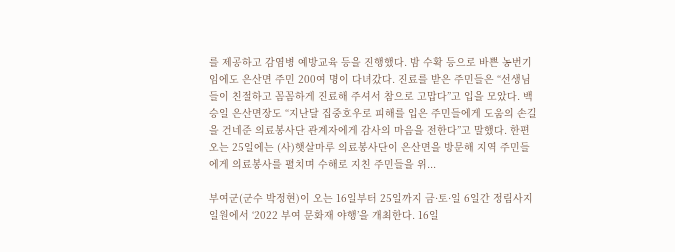를 제공하고 감염병 예방교육 등을 진행했다. 밤 수확 등으로 바쁜 농번기임에도 은산면 주민 200여 명이 다녀갔다. 진료를 받은 주민들은 “선생님들이 친절하고 꼼꼼하게 진료해 주셔서 참으로 고맙다”고 입을 모았다. 백승일 은산면장도 “지난달 집중호우로 피해를 입은 주민들에게 도움의 손길을 건네준 의료봉사단 관계자에게 감사의 마음을 전한다”고 말했다. 한편 오는 25일에는 (사)햇살마루 의료봉사단이 은산면을 방문해 지역 주민들에게 의료봉사를 펼치며 수해로 지친 주민들을 위...

부여군(군수 박정현)이 오는 16일부터 25일까지 금·토·일 6일간 정림사지 일원에서 ‘2022 부여 문화재 야행’을 개최한다. 16일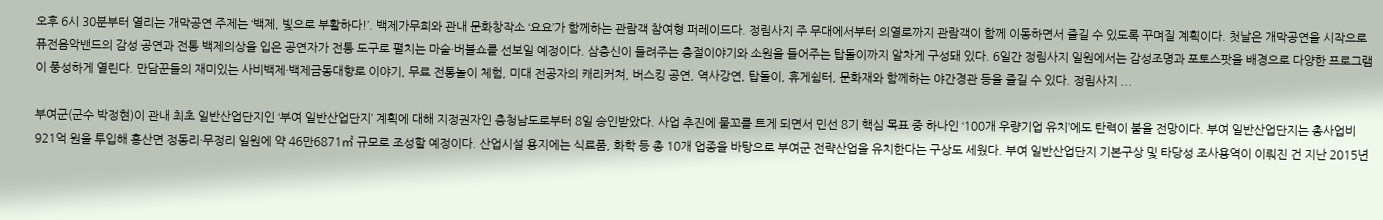오후 6시 30분부터 열리는 개막공연 주제는 ‘백제, 빛으로 부활하다!’. 백제가무희와 관내 문화창작소 ‘요요’가 함께하는 관람객 참여형 퍼레이드다. 정림사지 주 무대에서부터 의열로까지 관람객이 함께 이동하면서 즐길 수 있도록 꾸며질 계획이다. 첫날은 개막공연을 시작으로 퓨전음악밴드의 감성 공연과 전통 백제의상을 입은 공연자가 전통 도구로 펼치는 마술·버블쇼를 선보일 예정이다. 삼충신이 들려주는 충절이야기와 소원을 들어주는 탑돌이까지 알차게 구성돼 있다. 6일간 정림사지 일원에서는 감성조명과 포토스팟을 배경으로 다양한 프로그램이 풍성하게 열린다. 만담꾼들의 재미있는 사비백제·백제금동대향로 이야기, 무료 전통놀이 체험, 미대 전공자의 캐리커쳐, 버스킹 공연, 역사강연, 탑돌이, 휴게쉼터, 문화재와 함께하는 야간경관 등을 즐길 수 있다. 정림사지 ...

부여군(군수 박정현)이 관내 최초 일반산업단지인 ‘부여 일반산업단지’ 계획에 대해 지정권자인 충청남도로부터 8일 승인받았다. 사업 추진에 물꼬를 트게 되면서 민선 8기 핵심 목표 중 하나인 ‘100개 우량기업 유치’에도 탄력이 붙을 전망이다. 부여 일반산업단지는 총사업비 921억 원을 투입해 홍산면 정동리·무정리 일원에 약 46만6871㎡ 규모로 조성할 예정이다. 산업시설 용지에는 식료품, 화학 등 총 10개 업종을 바탕으로 부여군 전략산업을 유치한다는 구상도 세웠다. 부여 일반산업단지 기본구상 및 타당성 조사용역이 이뤄진 건 지난 2015년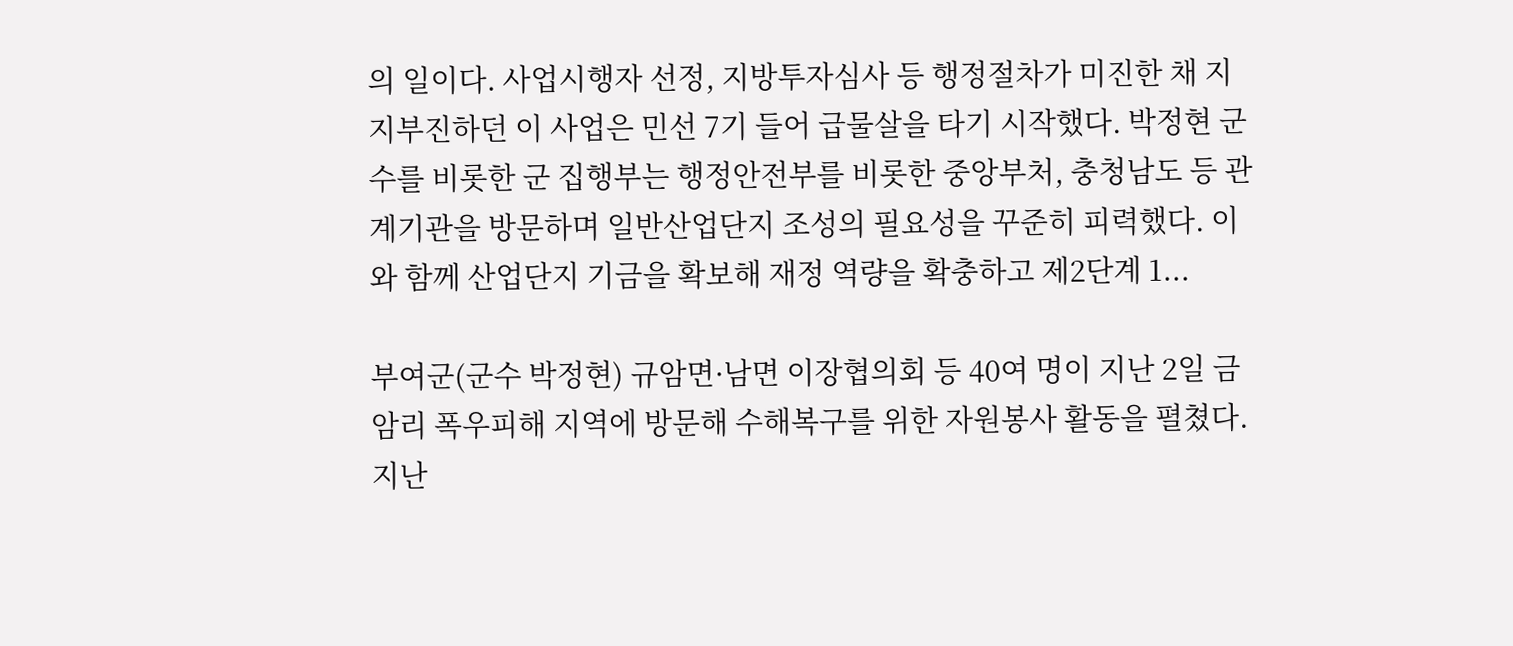의 일이다. 사업시행자 선정, 지방투자심사 등 행정절차가 미진한 채 지지부진하던 이 사업은 민선 7기 들어 급물살을 타기 시작했다. 박정현 군수를 비롯한 군 집행부는 행정안전부를 비롯한 중앙부처, 충청남도 등 관계기관을 방문하며 일반산업단지 조성의 필요성을 꾸준히 피력했다. 이와 함께 산업단지 기금을 확보해 재정 역량을 확충하고 제2단계 1...

부여군(군수 박정현) 규암면·남면 이장협의회 등 40여 명이 지난 2일 금암리 폭우피해 지역에 방문해 수해복구를 위한 자원봉사 활동을 펼쳤다. 지난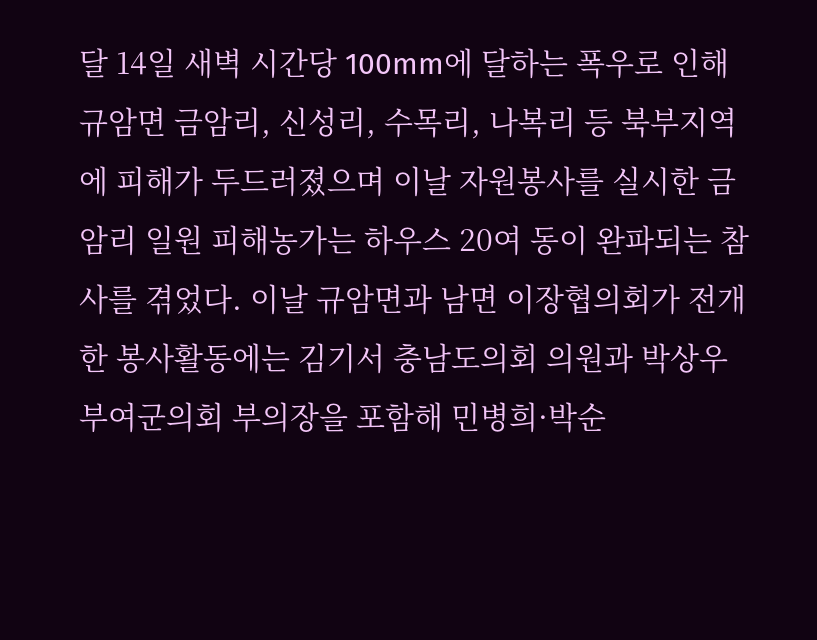달 14일 새벽 시간당 100mm에 달하는 폭우로 인해 규암면 금암리, 신성리, 수목리, 나복리 등 북부지역에 피해가 두드러졌으며 이날 자원봉사를 실시한 금암리 일원 피해농가는 하우스 20여 동이 완파되는 참사를 겪었다. 이날 규암면과 남면 이장협의회가 전개한 봉사활동에는 김기서 충남도의회 의원과 박상우 부여군의회 부의장을 포함해 민병희·박순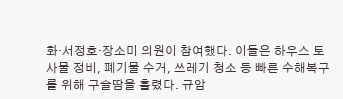화·서정호·장소미 의원이 참여했다. 이들은 하우스 토사물 정비, 폐기물 수거, 쓰레기 청소 등 빠른 수해복구를 위해 구슬땀을 흘렸다. 규암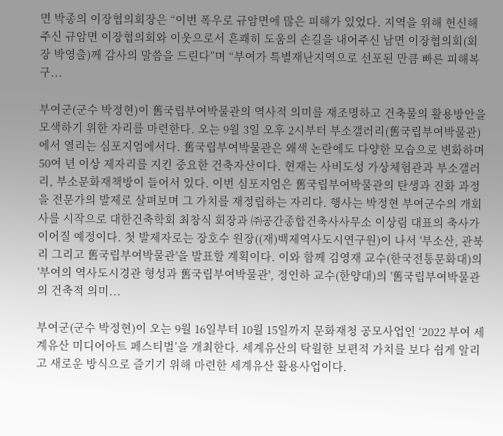면 박종의 이장협의회장은 “이번 폭우로 규암면에 많은 피해가 있었다. 지역을 위해 헌신해주신 규암면 이장협의회와 이웃으로서 흔쾌히 도움의 손길을 내어주신 남면 이장협의회(회장 박영출)께 감사의 말씀을 드린다”며 “부여가 특별재난지역으로 선포된 만큼 빠른 피해복구...

부여군(군수 박정현)이 舊국립부여박물관의 역사적 의미를 재조명하고 건축물의 활용방안을 모색하기 위한 자리를 마련한다. 오는 9월 3일 오후 2시부터 부소갤러리(舊국립부여박물관)에서 열리는 심포지엄에서다. 舊국립부여박물관은 왜색 논란에도 다양한 모습으로 변화하며 50여 년 이상 제자리를 지킨 중요한 건축자산이다. 현재는 사비도성 가상체험관과 부소갤러리, 부소문화재책방이 들어서 있다. 이번 심포지엄은 舊국립부여박물관의 탄생과 진화 과정을 전문가의 발제로 살펴보며 그 가치를 재정립하는 자리다. 행사는 박정현 부여군수의 개회사를 시작으로 대한건축학회 최창식 회장과 ㈜공간종합건축사사무소 이상림 대표의 축사가 이어질 예정이다. 첫 발제자로는 장호수 원장((재)백제역사도시연구원)이 나서 '부소산, 관북리 그리고 舊국립부여박물관'을 발표할 계획이다. 이와 함께 김영재 교수(한국전통문화대)의 '부여의 역사도시경관 형성과 舊국립부여박물관', 정인하 교수(한양대)의 '舊국립부여박물관의 건축적 의미...

부여군(군수 박정현)이 오는 9월 16일부터 10월 15일까지 문화재청 공모사업인 ‘2022 부여 세계유산 미디어아트 페스티벌’을 개최한다. 세계유산의 탁월한 보편적 가치를 보다 쉽게 알리고 새로운 방식으로 즐기기 위해 마련한 세계유산 활용사업이다.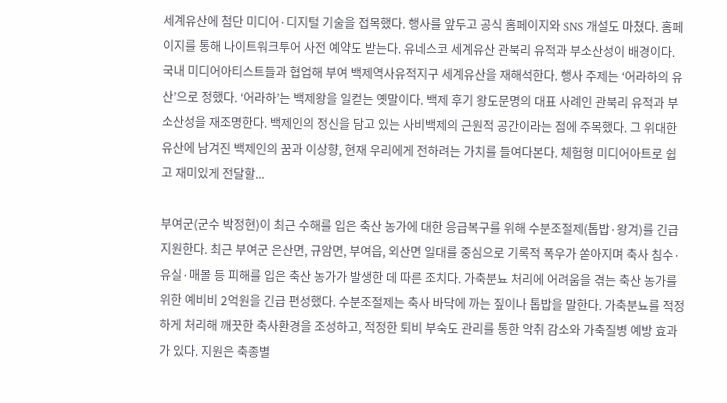세계유산에 첨단 미디어·디지털 기술을 접목했다. 행사를 앞두고 공식 홈페이지와 SNS 개설도 마쳤다. 홈페이지를 통해 나이트워크투어 사전 예약도 받는다. 유네스코 세계유산 관북리 유적과 부소산성이 배경이다. 국내 미디어아티스트들과 협업해 부여 백제역사유적지구 세계유산을 재해석한다. 행사 주제는 ‘어라하의 유산’으로 정했다. ‘어라하’는 백제왕을 일컫는 옛말이다. 백제 후기 왕도문명의 대표 사례인 관북리 유적과 부소산성을 재조명한다. 백제인의 정신을 담고 있는 사비백제의 근원적 공간이라는 점에 주목했다. 그 위대한 유산에 남겨진 백제인의 꿈과 이상향, 현재 우리에게 전하려는 가치를 들여다본다. 체험형 미디어아트로 쉽고 재미있게 전달할...

부여군(군수 박정현)이 최근 수해를 입은 축산 농가에 대한 응급복구를 위해 수분조절제(톱밥·왕겨)를 긴급 지원한다. 최근 부여군 은산면, 규암면, 부여읍, 외산면 일대를 중심으로 기록적 폭우가 쏟아지며 축사 침수·유실·매몰 등 피해를 입은 축산 농가가 발생한 데 따른 조치다. 가축분뇨 처리에 어려움을 겪는 축산 농가를 위한 예비비 2억원을 긴급 편성했다. 수분조절제는 축사 바닥에 까는 짚이나 톱밥을 말한다. 가축분뇨를 적정하게 처리해 깨끗한 축사환경을 조성하고, 적정한 퇴비 부숙도 관리를 통한 악취 감소와 가축질병 예방 효과가 있다. 지원은 축종별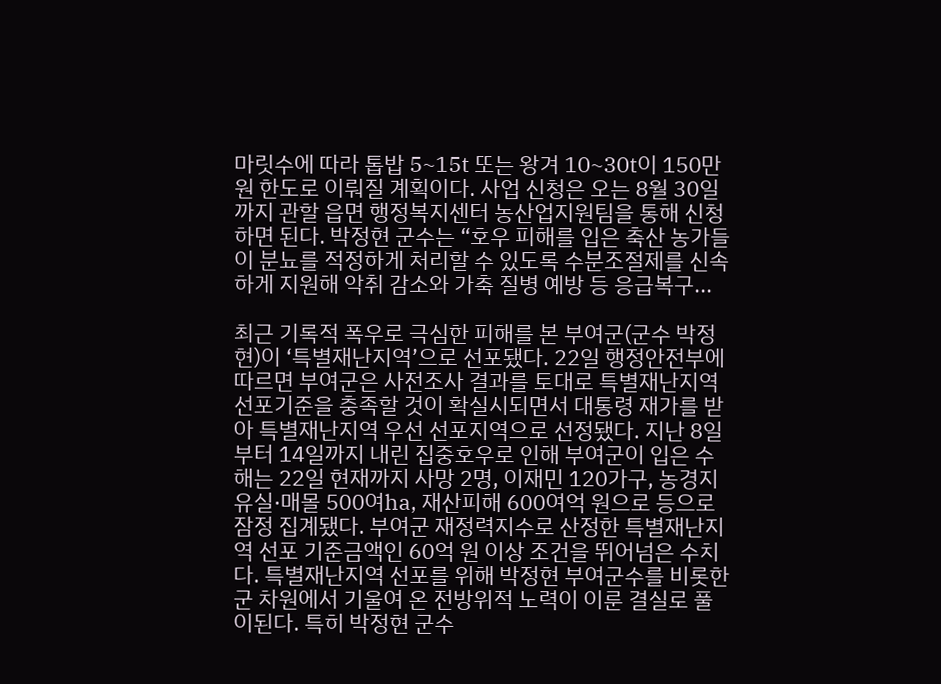마릿수에 따라 톱밥 5~15t 또는 왕겨 10~30t이 150만원 한도로 이뤄질 계획이다. 사업 신청은 오는 8월 30일까지 관할 읍면 행정복지센터 농산업지원팀을 통해 신청하면 된다. 박정현 군수는 “호우 피해를 입은 축산 농가들이 분뇨를 적정하게 처리할 수 있도록 수분조절제를 신속하게 지원해 악취 감소와 가축 질병 예방 등 응급복구...

최근 기록적 폭우로 극심한 피해를 본 부여군(군수 박정현)이 ‘특별재난지역’으로 선포됐다. 22일 행정안전부에 따르면 부여군은 사전조사 결과를 토대로 특별재난지역 선포기준을 충족할 것이 확실시되면서 대통령 재가를 받아 특별재난지역 우선 선포지역으로 선정됐다. 지난 8일부터 14일까지 내린 집중호우로 인해 부여군이 입은 수해는 22일 현재까지 사망 2명, 이재민 120가구, 농경지 유실·매몰 500여ha, 재산피해 600여억 원으로 등으로 잠정 집계됐다. 부여군 재정력지수로 산정한 특별재난지역 선포 기준금액인 60억 원 이상 조건을 뛰어넘은 수치다. 특별재난지역 선포를 위해 박정현 부여군수를 비롯한 군 차원에서 기울여 온 전방위적 노력이 이룬 결실로 풀이된다. 특히 박정현 군수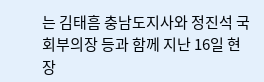는 김태흠 충남도지사와 정진석 국회부의장 등과 함께 지난 16일 현장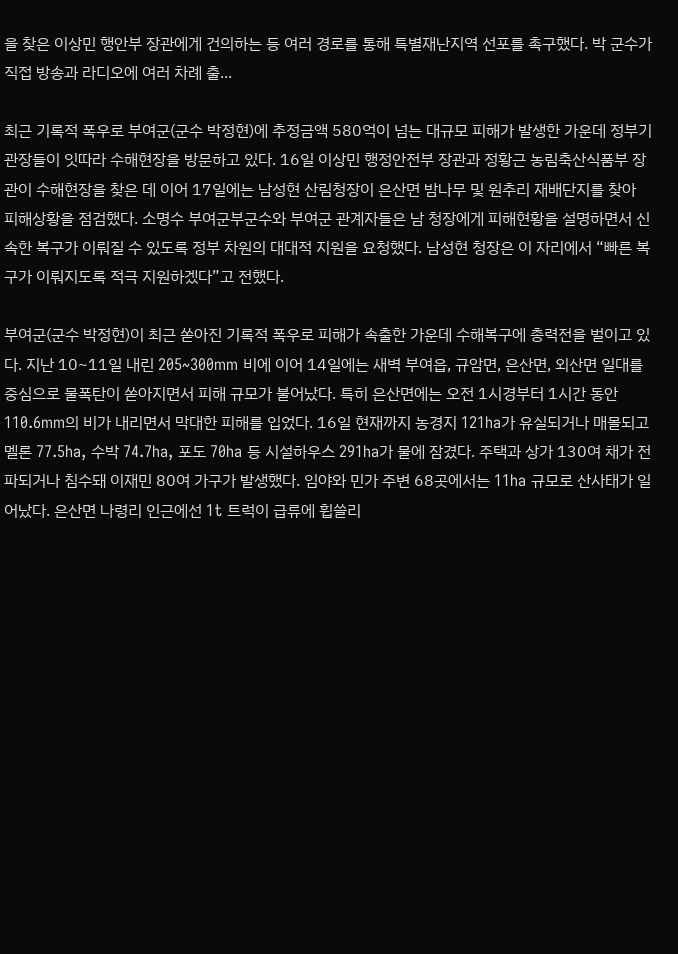을 찾은 이상민 행안부 장관에게 건의하는 등 여러 경로를 통해 특별재난지역 선포를 촉구했다. 박 군수가 직접 방송과 라디오에 여러 차례 출...

최근 기록적 폭우로 부여군(군수 박정현)에 추정금액 580억이 넘는 대규모 피해가 발생한 가운데 정부기관장들이 잇따라 수해현장을 방문하고 있다. 16일 이상민 행정안전부 장관과 정황근 농림축산식품부 장관이 수해현장을 찾은 데 이어 17일에는 남성현 산림청장이 은산면 밤나무 및 원추리 재배단지를 찾아 피해상황을 점검했다. 소명수 부여군부군수와 부여군 관계자들은 남 청장에게 피해현황을 설명하면서 신속한 복구가 이뤄질 수 있도록 정부 차원의 대대적 지원을 요청했다. 남성현 청장은 이 자리에서 “빠른 복구가 이뤄지도록 적극 지원하겠다”고 전했다.

부여군(군수 박정현)이 최근 쏟아진 기록적 폭우로 피해가 속출한 가운데 수해복구에 총력전을 벌이고 있다. 지난 10~11일 내린 205~300mm 비에 이어 14일에는 새벽 부여읍, 규암면, 은산면, 외산면 일대를 중심으로 물폭탄이 쏟아지면서 피해 규모가 불어났다. 특히 은산면에는 오전 1시경부터 1시간 동안 110.6mm의 비가 내리면서 막대한 피해를 입었다. 16일 현재까지 농경지 121ha가 유실되거나 매몰되고 멜론 77.5ha, 수박 74.7ha, 포도 70ha 등 시설하우스 291ha가 물에 잠겼다. 주택과 상가 130여 채가 전파되거나 침수돼 이재민 80여 가구가 발생했다. 임야와 민가 주변 68곳에서는 11ha 규모로 산사태가 일어났다. 은산면 나령리 인근에선 1t 트럭이 급류에 휩쓸리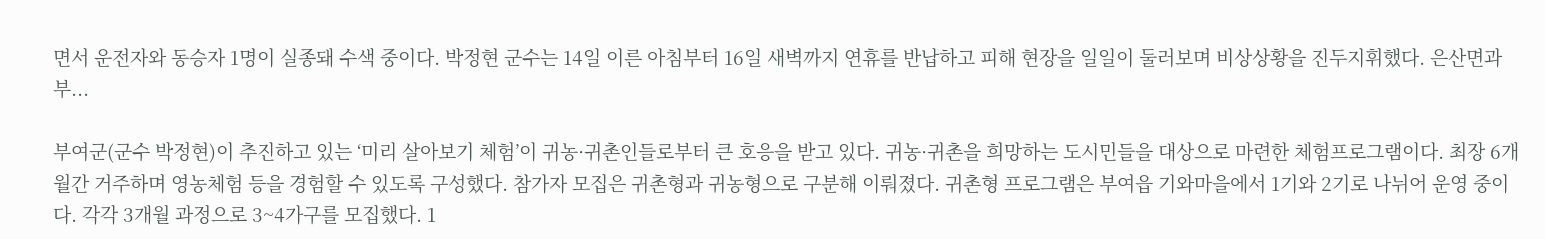면서 운전자와 동승자 1명이 실종돼 수색 중이다. 박정현 군수는 14일 이른 아침부터 16일 새벽까지 연휴를 반납하고 피해 현장을 일일이 둘러보며 비상상황을 진두지휘했다. 은산면과 부...

부여군(군수 박정현)이 추진하고 있는 ‘미리 살아보기 체험’이 귀농·귀촌인들로부터 큰 호응을 받고 있다. 귀농·귀촌을 희망하는 도시민들을 대상으로 마련한 체험프로그램이다. 최장 6개월간 거주하며 영농체험 등을 경험할 수 있도록 구성했다. 참가자 모집은 귀촌형과 귀농형으로 구분해 이뤄졌다. 귀촌형 프로그램은 부여읍 기와마을에서 1기와 2기로 나뉘어 운영 중이다. 각각 3개월 과정으로 3~4가구를 모집했다. 1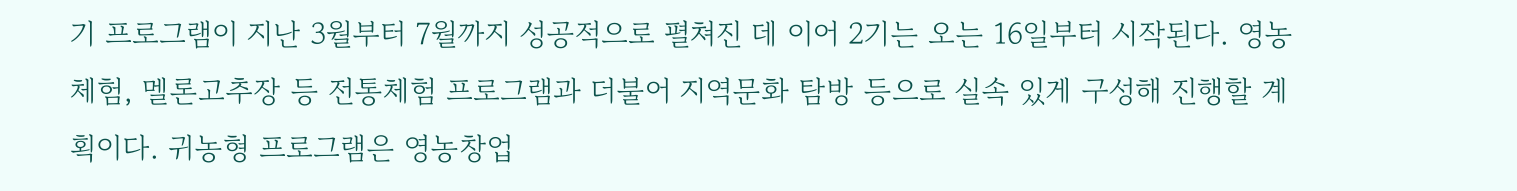기 프로그램이 지난 3월부터 7월까지 성공적으로 펼쳐진 데 이어 2기는 오는 16일부터 시작된다. 영농체험, 멜론고추장 등 전통체험 프로그램과 더불어 지역문화 탐방 등으로 실속 있게 구성해 진행할 계획이다. 귀농형 프로그램은 영농창업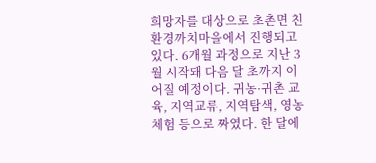희망자를 대상으로 초촌면 친환경까치마을에서 진행되고 있다. 6개월 과정으로 지난 3월 시작돼 다음 달 초까지 이어질 예정이다. 귀농·귀촌 교육, 지역교류, 지역탐색, 영농체험 등으로 짜였다. 한 달에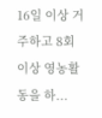16일 이상 거주하고 8회 이상 영농활동을 하...